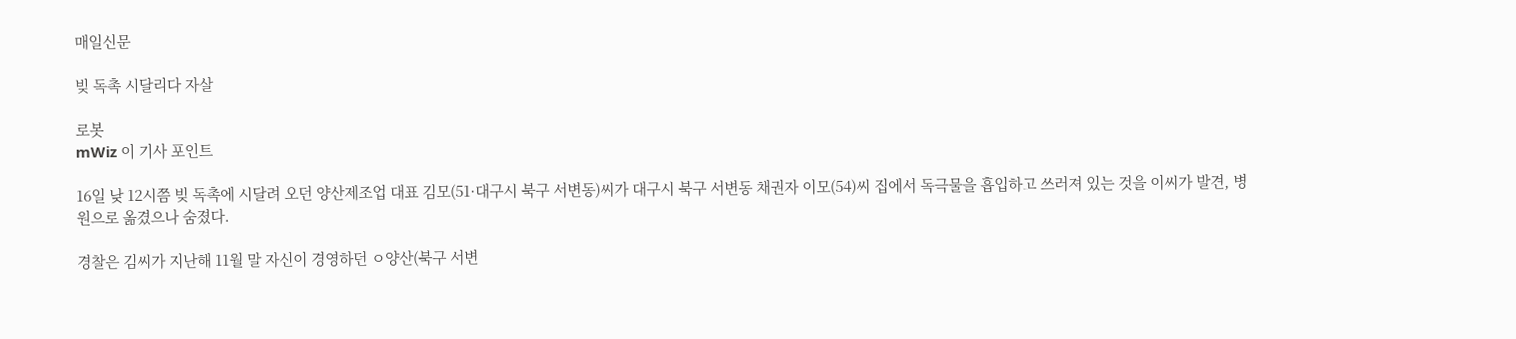매일신문

빚 독촉 시달리다 자살

로봇
mWiz 이 기사 포인트

16일 낮 12시쯤 빚 독촉에 시달려 오던 양산제조업 대표 김모(51·대구시 북구 서변동)씨가 대구시 북구 서변동 채권자 이모(54)씨 집에서 독극물을 흡입하고 쓰러져 있는 것을 이씨가 발견, 병원으로 옮겼으나 숨졌다.

경찰은 김씨가 지난해 11월 말 자신이 경영하던 ㅇ양산(북구 서변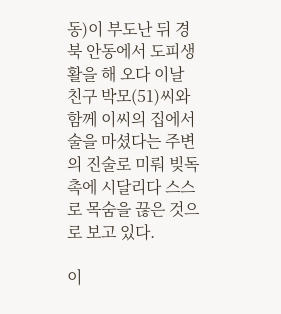동)이 부도난 뒤 경북 안동에서 도피생활을 해 오다 이날 친구 박모(51)씨와 함께 이씨의 집에서 술을 마셨다는 주변의 진술로 미뤄 빚독촉에 시달리다 스스로 목숨을 끊은 것으로 보고 있다.

이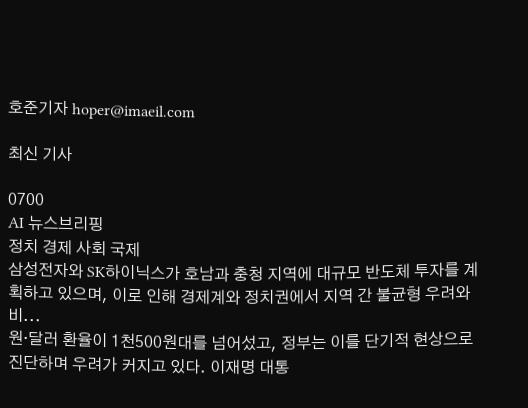호준기자 hoper@imaeil.com

최신 기사

0700
AI 뉴스브리핑
정치 경제 사회 국제
삼성전자와 SK하이닉스가 호남과 충청 지역에 대규모 반도체 투자를 계획하고 있으며, 이로 인해 경제계와 정치권에서 지역 간 불균형 우려와 비...
원·달러 환율이 1천500원대를 넘어섰고, 정부는 이를 단기적 현상으로 진단하며 우려가 커지고 있다. 이재명 대통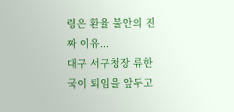령은 환율 불안의 진짜 이유...
대구 서구청장 류한국이 퇴임을 앞두고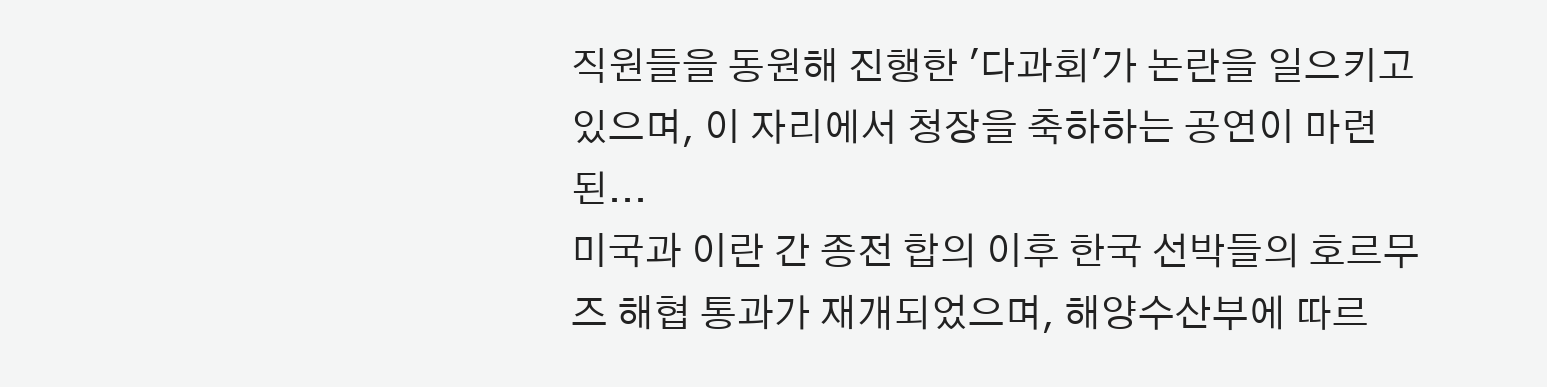직원들을 동원해 진행한 '다과회'가 논란을 일으키고 있으며, 이 자리에서 청장을 축하하는 공연이 마련된...
미국과 이란 간 종전 합의 이후 한국 선박들의 호르무즈 해협 통과가 재개되었으며, 해양수산부에 따르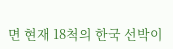면 현재 18척의 한국 선박이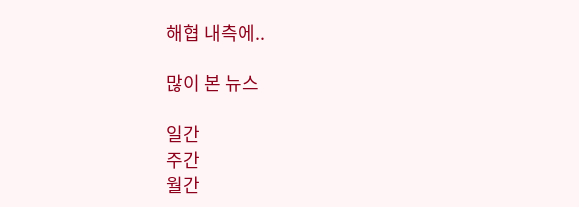해협 내측에..

많이 본 뉴스

일간
주간
월간